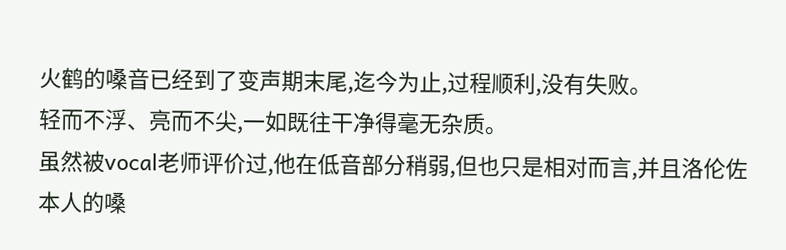火鹤的嗓音已经到了变声期末尾,迄今为止,过程顺利,没有失败。
轻而不浮、亮而不尖,一如既往干净得毫无杂质。
虽然被vocal老师评价过,他在低音部分稍弱,但也只是相对而言,并且洛伦佐本人的嗓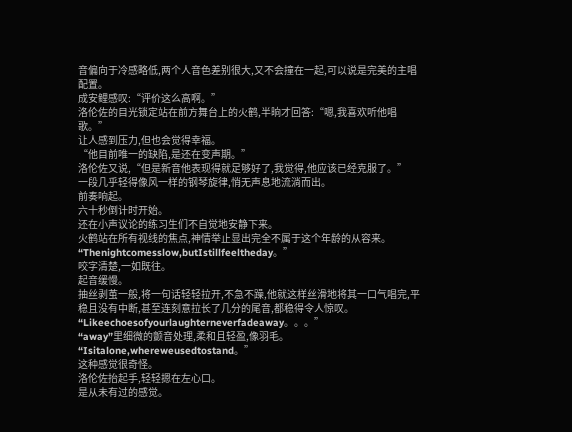音偏向于冷感略低,两个人音色差别很大,又不会撞在一起,可以说是完美的主唱配置。
成安鲤感叹:“评价这么高啊。”
洛伦佐的目光锁定站在前方舞台上的火鹤,半晌才回答:“嗯,我喜欢听他唱歌。”
让人感到压力,但也会觉得幸福。
“他目前唯一的缺陷,是还在变声期。”
洛伦佐又说,“但是新音他表现得就足够好了,我觉得,他应该已经克服了。”
一段几乎轻得像风一样的钢琴旋律,悄无声息地流淌而出。
前奏响起。
六十秒倒计时开始。
还在小声议论的练习生们不自觉地安静下来。
火鹤站在所有视线的焦点,神情举止显出完全不属于这个年龄的从容来。
“Thenightcomesslow,butIstillfeeltheday。”
咬字清楚,一如既往。
起音缓慢。
抽丝剥茧一般,将一句话轻轻拉开,不急不躁,他就这样丝滑地将其一口气唱完,平稳且没有中断,甚至连刻意拉长了几分的尾音,都稳得令人惊叹。
“Likeechoesofyourlaughterneverfadeaway。。。”
“away”里细微的颤音处理,柔和且轻盈,像羽毛。
“Isitalone,whereweusedtostand。”
这种感觉很奇怪。
洛伦佐抬起手,轻轻摁在左心口。
是从未有过的感觉。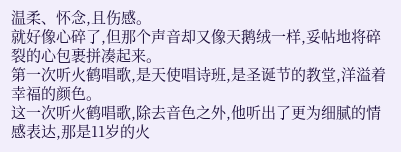温柔、怀念,且伤感。
就好像心碎了,但那个声音却又像天鹅绒一样,妥帖地将碎裂的心包裹拼凑起来。
第一次听火鹤唱歌,是天使唱诗班,是圣诞节的教堂,洋溢着幸福的颜色。
这一次听火鹤唱歌,除去音色之外,他听出了更为细腻的情感表达,那是11岁的火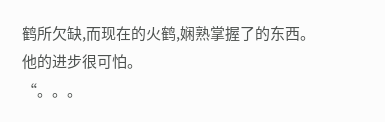鹤所欠缺,而现在的火鹤,娴熟掌握了的东西。
他的进步很可怕。
“。。。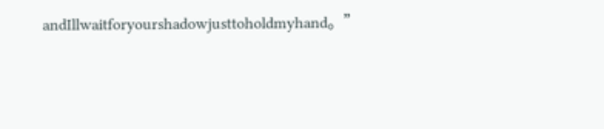andIllwaitforyourshadowjusttoholdmyhand。”